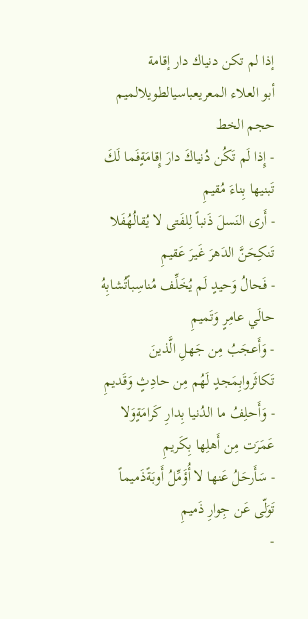إذا لم تكن دنياك دار إقامة
أبو العلاء المعريعباسيالطويلالميم
حجم الخط
- إِذا لَم تَكُن دُنياكَ دارَ إِقامَةٍفَما لَكَ تَبنيها بِناءَ مُقيمِ
- أَرى النَسلَ ذَنباً لِلفَتى لا يُقالُهُفَلا تَنكِحَنَّ الدَهرَ غَيرَ عَقيمِ
- فَحالُ وَحيدٍ لَم يُخَلِّف مُناسِباًتُشابِهُ حالَي عامِرٍ وَتَميمِ
- وَأَعجَبُ مِن جَهلِ الَّذينَ تَكاثَروابِمَجدٍ لَهُم مِن حادِثٍ وَقَديمِ
- وَأَحلِفُ ما الدُنيا بِدارِ كَرامَةٍوَلا عَمَرَت مِن أَهلِها بِكَريمِ
- سَأَرحَلُ عَنها لا أُؤَمِّلُ أَوبَةًذَميماً تَوَلّى عَن جِوارِ ذَميمِ
-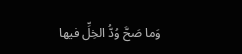وَما صَحَّ وُدُّ الخِلِّ فيها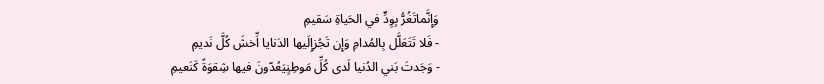وَإِنَّماتَغُرُّ بِوِدٍّ في الحَياةِ سَقيمِ
- فَلا تَتَعَلَّل بِالمُدامِ وَإِن تَجُزإِلَيها الدَنايا اِّخشَ كُلَّ نَديمِ
- وَجَدتَ بَني الدُنيا لَدى كُلِّ مَوطِنٍيَعُدّونَ فيها شِقوَةً كَنَعيمِ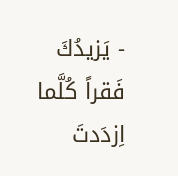- يَزيدُكَ فَقراً كُلَّما اِزدَدتَ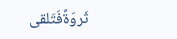ثَروَةًفَتَلقى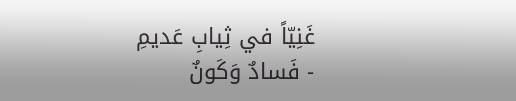غَنِيّاً في ثِيابِ عَديمِ
- فَسادٌ وَكَونٌ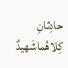حادِثانِ كِلاهُماشَهيدٌ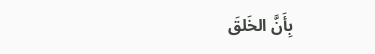بِأَنَّ الخَلقَ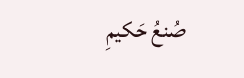صُنعُ حَكيمِ